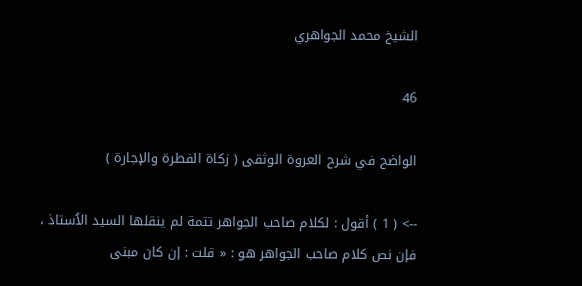الشيخ محمد الجواهري

46

الواضح في شرح العروة الوثقى ( زكاة الفطرة والإجارة )

--> ( 1 ) أقول : لكلام صاحب الجواهر تتمة لم ينقلها السيد الاُستاذ ، فإن نص كلام صاحب الجواهر هو : « قلت : إن كان مبنى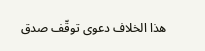هذا الخلاف دعوى توقّف صدق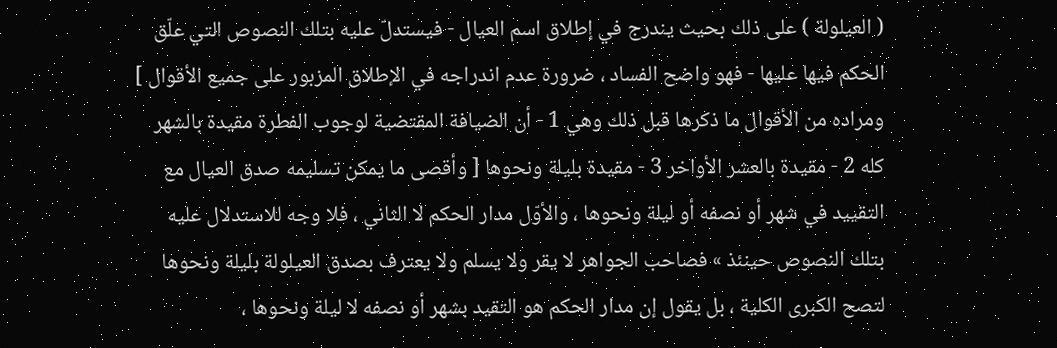( العيلولة ) على ذلك بحيث يندرج في إطلاق اسم العيال - فيستدلّ عليه بتلك النصوص التي علّق الحكم فيها عليها - فهو واضح الفساد ، ضرورة عدم اندراجه في الإطلاق المزبور على جميع الأقوال ] ومراده من الأقوال ما ذكرها قبل ذلك وهي 1 - أن الضيافة المقتضية لوجوب الفطرة مقيدة بالشهر كله 2 - مقيدة بالعشر الأواخر 3 - مقيدة بليلة ونحوها [ وأقصى ما يمكن تسليمه صدق العيال مع التقييد في شهر أو نصفه أو ليلة ونحوها ، والأوّل مدار الحكم لا الثاني ، فلا وجه للاستدلال عليه بتلك النصوص حينئذ » فصاحب الجواهر لا يقر ولا يسلم ولا يعترف بصدق العيلولة بليلة ونحوها لتصح الكبرى الكلية ، بل يقول إن مدار الحكم هو التقيد بشهر أو نصفه لا ليلة ونحوها ،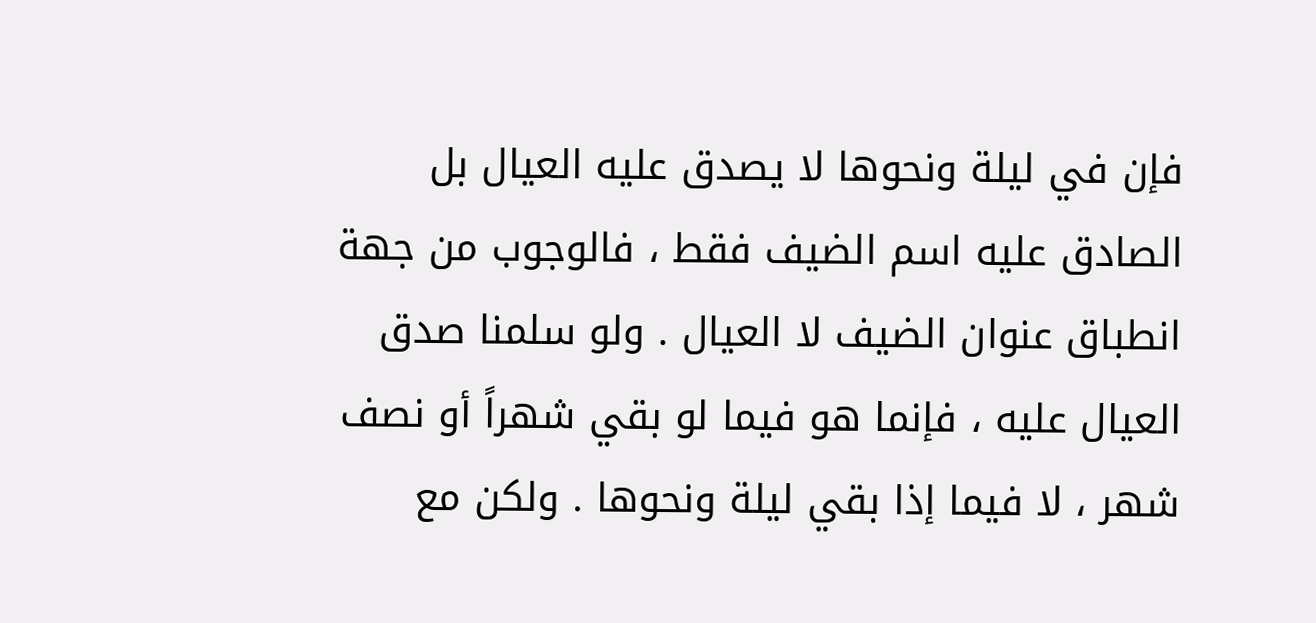فإن في ليلة ونحوها لا يصدق عليه العيال بل الصادق عليه اسم الضيف فقط ، فالوجوب من جهة انطباق عنوان الضيف لا العيال . ولو سلمنا صدق العيال عليه ، فإنما هو فيما لو بقي شهراً أو نصف شهر ، لا فيما إذا بقي ليلة ونحوها . ولكن مع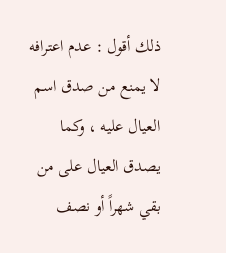ذلك أقول : عدم اعترافه لا يمنع من صدق اسم العيال عليه ، وكما يصدق العيال على من بقي شهراً أو نصف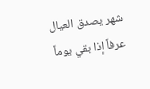شهر يصدق العيال عرفاً إذا بقي يوماً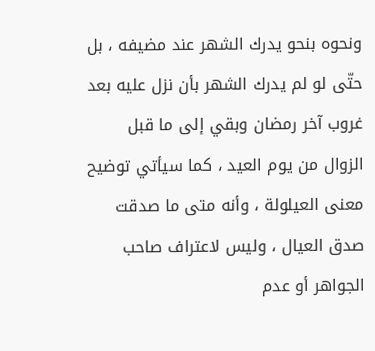ونحوه بنحو يدرك الشهر عند مضيفه ، بل حتّى لو لم يدرك الشهر بأن نزل عليه بعد غروب آخر رمضان وبقي إلى ما قبل الزوال من يوم العيد ، كما سيأتي توضيح معنى العيلولة ، وأنه متى ما صدقت صدق العيال ، وليس لاعتراف صاحب الجواهر أو عدم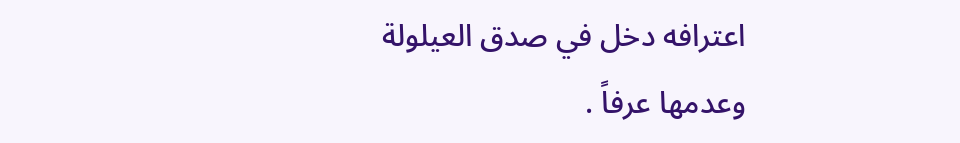اعترافه دخل في صدق العيلولة وعدمها عرفاً .